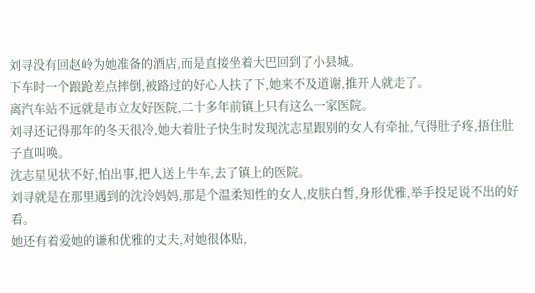刘寻没有回赵岭为她准备的酒店,而是直接坐着大巴回到了小县城。
下车时一个踉跄差点摔倒,被路过的好心人扶了下,她来不及道谢,推开人就走了。
离汽车站不远就是市立友好医院,二十多年前镇上只有这么一家医院。
刘寻还记得那年的冬天很冷,她大着肚子快生时发现沈志星跟别的女人有牵扯,气得肚子疼,捂住肚子直叫唤。
沈志星见状不好,怕出事,把人送上牛车,去了镇上的医院。
刘寻就是在那里遇到的沈泠妈妈,那是个温柔知性的女人,皮肤白皙,身形优雅,举手投足说不出的好看。
她还有着爱她的谦和优雅的丈夫,对她很体贴,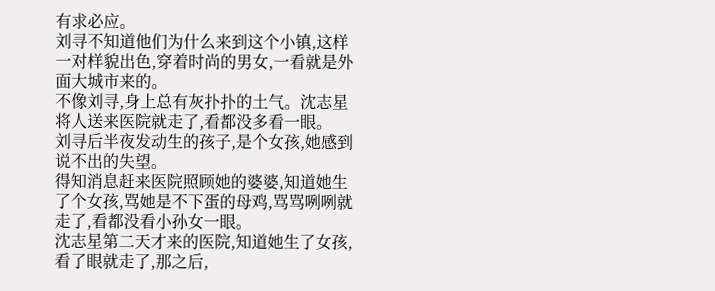有求必应。
刘寻不知道他们为什么来到这个小镇,这样一对样貌出色,穿着时尚的男女,一看就是外面大城市来的。
不像刘寻,身上总有灰扑扑的土气。沈志星将人送来医院就走了,看都没多看一眼。
刘寻后半夜发动生的孩子,是个女孩,她感到说不出的失望。
得知消息赶来医院照顾她的婆婆,知道她生了个女孩,骂她是不下蛋的母鸡,骂骂咧咧就走了,看都没看小孙女一眼。
沈志星第二天才来的医院,知道她生了女孩,看了眼就走了,那之后,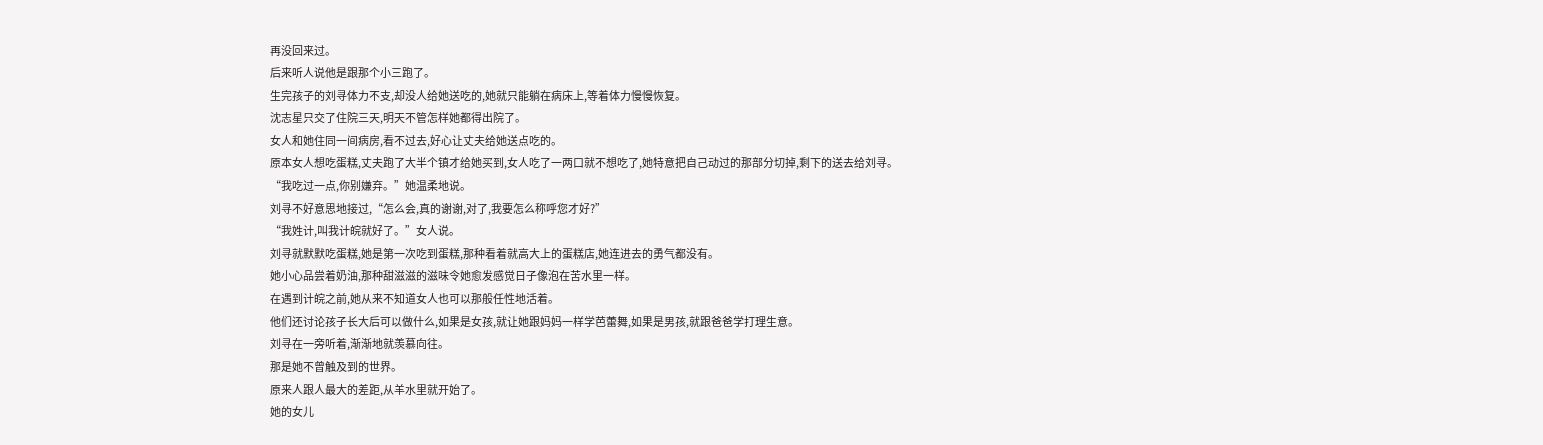再没回来过。
后来听人说他是跟那个小三跑了。
生完孩子的刘寻体力不支,却没人给她送吃的,她就只能躺在病床上,等着体力慢慢恢复。
沈志星只交了住院三天,明天不管怎样她都得出院了。
女人和她住同一间病房,看不过去,好心让丈夫给她送点吃的。
原本女人想吃蛋糕,丈夫跑了大半个镇才给她买到,女人吃了一两口就不想吃了,她特意把自己动过的那部分切掉,剩下的送去给刘寻。
“我吃过一点,你别嫌弃。”她温柔地说。
刘寻不好意思地接过,“怎么会,真的谢谢,对了,我要怎么称呼您才好?”
“我姓计,叫我计皖就好了。”女人说。
刘寻就默默吃蛋糕,她是第一次吃到蛋糕,那种看着就高大上的蛋糕店,她连进去的勇气都没有。
她小心品尝着奶油,那种甜滋滋的滋味令她愈发感觉日子像泡在苦水里一样。
在遇到计皖之前,她从来不知道女人也可以那般任性地活着。
他们还讨论孩子长大后可以做什么,如果是女孩,就让她跟妈妈一样学芭蕾舞,如果是男孩,就跟爸爸学打理生意。
刘寻在一旁听着,渐渐地就羡慕向往。
那是她不曾触及到的世界。
原来人跟人最大的差距,从羊水里就开始了。
她的女儿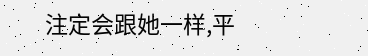注定会跟她一样,平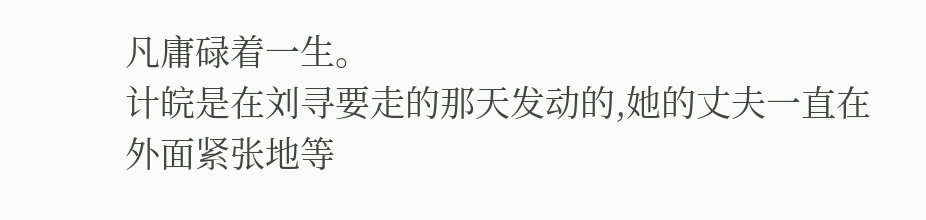凡庸碌着一生。
计皖是在刘寻要走的那天发动的,她的丈夫一直在外面紧张地等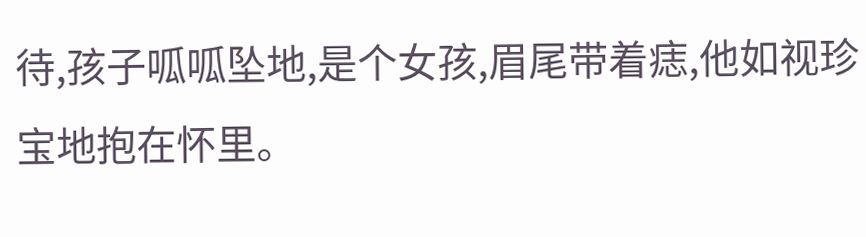待,孩子呱呱坠地,是个女孩,眉尾带着痣,他如视珍宝地抱在怀里。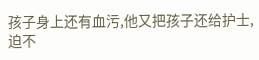孩子身上还有血污,他又把孩子还给护士,迫不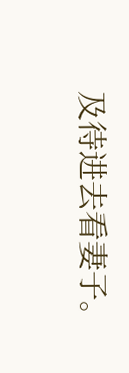及待进去看妻子。